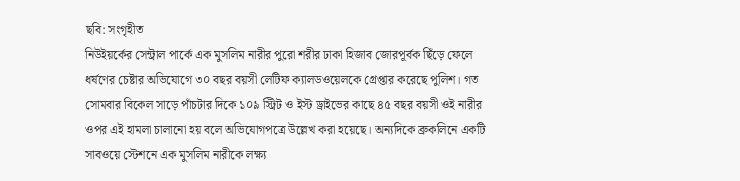ছবি: সংগৃহীত
নিউইয়র্কের সেন্ট্রাল পার্কে এক মুসলিম নারীর পুরো শরীর ঢাকা হিজাব জোরপূর্বক ছিঁড়ে ফেলে ধর্ষণের চেষ্টার অভিযোগে ৩০ বছর বয়সী লেটিফ ক্যালডওয়েলকে গ্রেপ্তার করেছে পুলিশ। গত সোমবার বিকেল সাড়ে পাঁচটার দিকে ১০৯ স্ট্রিট ও ইস্ট ড্রাইভের কাছে ৪৫ বছর বয়সী ওই নারীর ওপর এই হামলা চালানো হয় বলে অভিযোগপত্রে উল্লেখ করা হয়েছে। অন্যদিকে ব্রুকলিনে একটি সাবওয়ে স্টেশনে এক মুসলিম নারীকে লক্ষ্য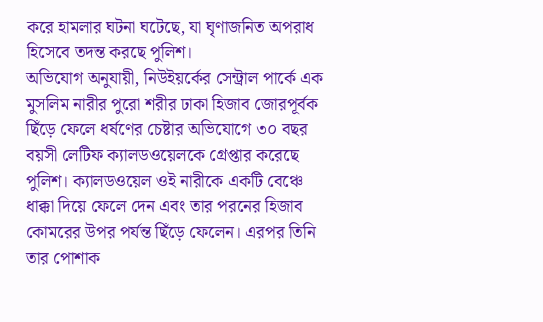করে হামলার ঘটনা ঘটেছে, যা ঘৃণাজনিত অপরাধ হিসেবে তদন্ত করছে পুলিশ।
অভিযোগ অনুযায়ী, নিউইয়র্কের সেন্ট্রাল পার্কে এক মুসলিম নারীর পুরো শরীর ঢাকা হিজাব জোরপূর্বক ছিঁড়ে ফেলে ধর্ষণের চেষ্টার অভিযোগে ৩০ বছর বয়সী লেটিফ ক্যালডওয়েলকে গ্রেপ্তার করেছে পুলিশ। ক্যালডওয়েল ওই নারীকে একটি বেঞ্চে ধাক্কা দিয়ে ফেলে দেন এবং তার পরনের হিজাব কোমরের উপর পর্যন্ত ছিঁড়ে ফেলেন। এরপর তিনি তার পোশাক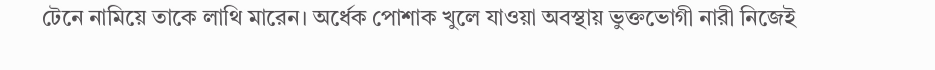টেনে নামিয়ে তাকে লাথি মারেন। অর্ধেক পোশাক খুলে যাওয়া অবস্থায় ভুক্তভোগী নারী নিজেই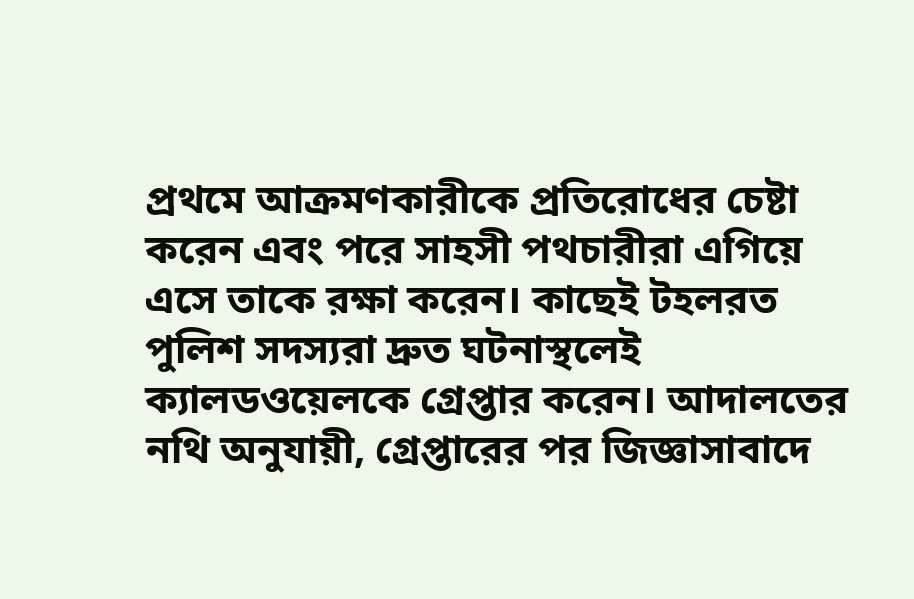প্রথমে আক্রমণকারীকে প্রতিরোধের চেষ্টা করেন এবং পরে সাহসী পথচারীরা এগিয়ে এসে তাকে রক্ষা করেন। কাছেই টহলরত পুলিশ সদস্যরা দ্রুত ঘটনাস্থলেই ক্যালডওয়েলকে গ্রেপ্তার করেন। আদালতের নথি অনুযায়ী, গ্রেপ্তারের পর জিজ্ঞাসাবাদে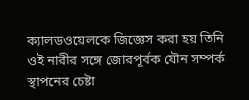ক্যালডওয়েলকে জিজ্ঞেস করা হয় তিনি ওই নারীর সঙ্গে জোরপূর্বক যৌন সম্পর্ক স্থাপনের চেষ্টা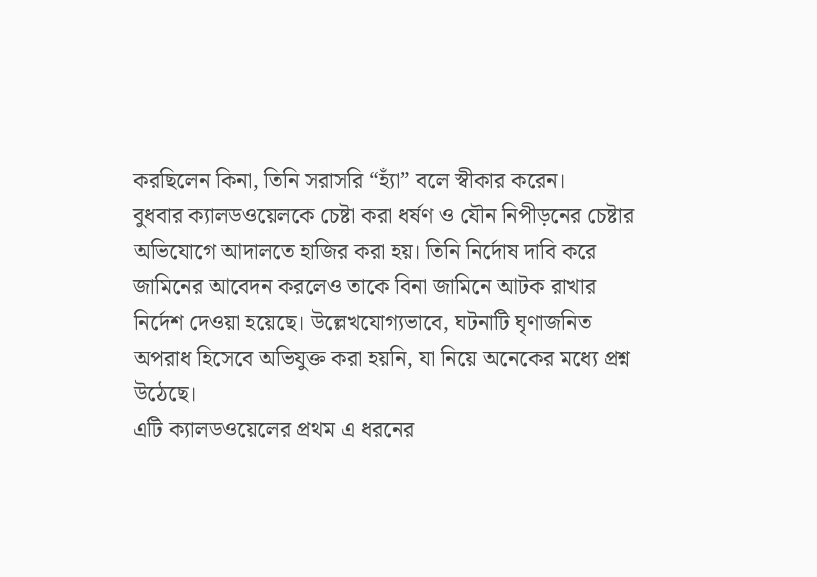করছিলেন কিনা, তিনি সরাসরি “হ্যাঁ” বলে স্বীকার করেন।
বুধবার ক্যালডওয়েলকে চেষ্টা করা ধর্ষণ ও যৌন নিপীড়নের চেষ্টার অভিযোগে আদালতে হাজির করা হয়। তিনি নির্দোষ দাবি করে জামিনের আবেদন করলেও তাকে বিনা জামিনে আটক রাখার নির্দেশ দেওয়া হয়েছে। উল্লেখযোগ্যভাবে, ঘটনাটি ঘৃণাজনিত অপরাধ হিসেবে অভিযুক্ত করা হয়নি, যা নিয়ে অনেকের মধ্যে প্রশ্ন উঠেছে।
এটি ক্যালডওয়েলের প্রথম এ ধরনের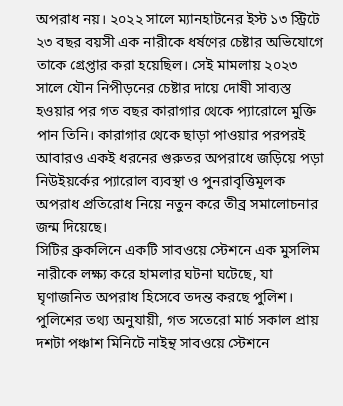অপরাধ নয়। ২০২২ সালে ম্যানহাটনের ইস্ট ১৩ স্ট্রিটে ২৩ বছর বয়সী এক নারীকে ধর্ষণের চেষ্টার অভিযোগে তাকে গ্রেপ্তার করা হয়েছিল। সেই মামলায় ২০২৩ সালে যৌন নিপীড়নের চেষ্টার দায়ে দোষী সাব্যস্ত হওয়ার পর গত বছর কারাগার থেকে প্যারোলে মুক্তি পান তিনি। কারাগার থেকে ছাড়া পাওয়ার পরপরই আবারও একই ধরনের গুরুতর অপরাধে জড়িয়ে পড়া নিউইয়র্কের প্যারোল ব্যবস্থা ও পুনরাবৃত্তিমূলক অপরাধ প্রতিরোধ নিয়ে নতুন করে তীব্র সমালোচনার জন্ম দিয়েছে।
সিটির ব্রুকলিনে একটি সাবওয়ে স্টেশনে এক মুসলিম নারীকে লক্ষ্য করে হামলার ঘটনা ঘটেছে, যা ঘৃণাজনিত অপরাধ হিসেবে তদন্ত করছে পুলিশ।
পুলিশের তথ্য অনুযায়ী, গত সতেরো মার্চ সকাল প্রায় দশটা পঞ্চাশ মিনিটে নাইন্থ সাবওয়ে স্টেশনে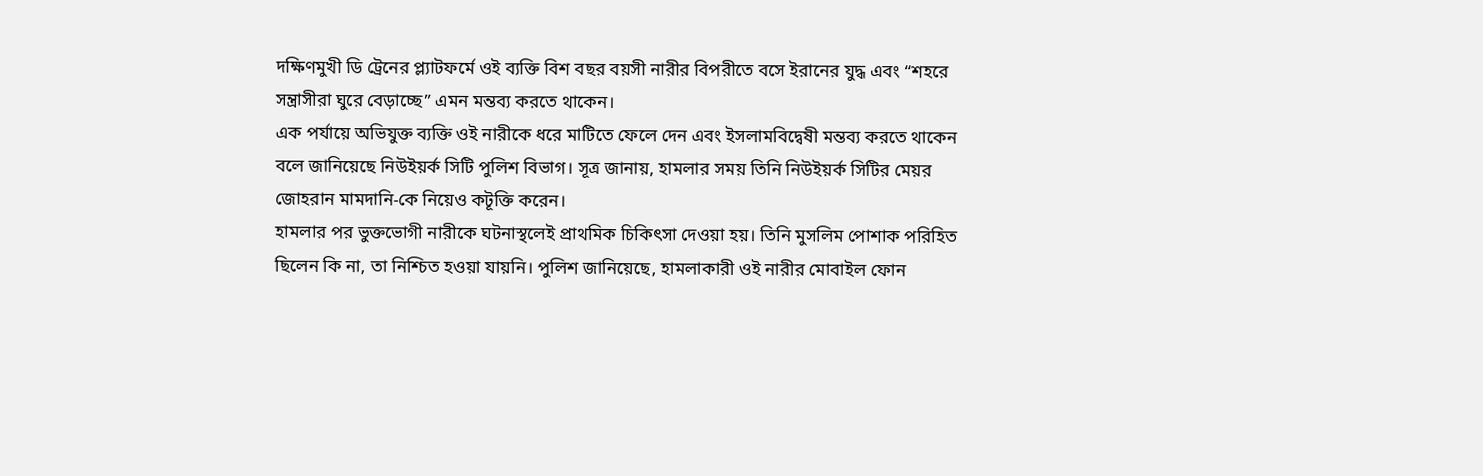দক্ষিণমুখী ডি ট্রেনের প্ল্যাটফর্মে ওই ব্যক্তি বিশ বছর বয়সী নারীর বিপরীতে বসে ইরানের যুদ্ধ এবং “শহরে সন্ত্রাসীরা ঘুরে বেড়াচ্ছে” এমন মন্তব্য করতে থাকেন।
এক পর্যায়ে অভিযুক্ত ব্যক্তি ওই নারীকে ধরে মাটিতে ফেলে দেন এবং ইসলামবিদ্বেষী মন্তব্য করতে থাকেন বলে জানিয়েছে নিউইয়র্ক সিটি পুলিশ বিভাগ। সূত্র জানায়, হামলার সময় তিনি নিউইয়র্ক সিটির মেয়র জোহরান মামদানি-কে নিয়েও কটূক্তি করেন।
হামলার পর ভুক্তভোগী নারীকে ঘটনাস্থলেই প্রাথমিক চিকিৎসা দেওয়া হয়। তিনি মুসলিম পোশাক পরিহিত ছিলেন কি না, তা নিশ্চিত হওয়া যায়নি। পুলিশ জানিয়েছে, হামলাকারী ওই নারীর মোবাইল ফোন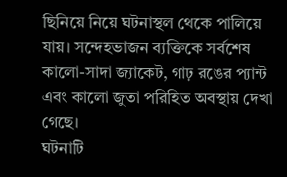ছিনিয়ে নিয়ে ঘটনাস্থল থেকে পালিয়ে যায়। সন্দেহভাজন ব্যক্তিকে সর্বশেষ কালো-সাদা জ্যাকেট, গাঢ় রঙের প্যান্ট এবং কালো জুতা পরিহিত অবস্থায় দেখা গেছে।
ঘটনাটি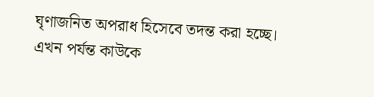ঘৃণাজনিত অপরাধ হিসেবে তদন্ত করা হচ্ছে। এখন পর্যন্ত কাউকে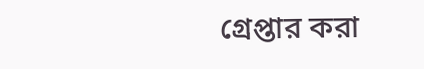গ্রেপ্তার করা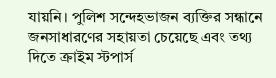যায়নি। পুলিশ সন্দেহভাজন ব্যক্তির সন্ধানে জনসাধারণের সহায়তা চেয়েছে এবং তথ্য দিতে ক্রাইম স্টপার্স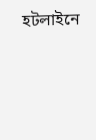হটলাইনে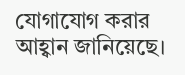যোগাযোগ করার আহ্বান জানিয়েছে।